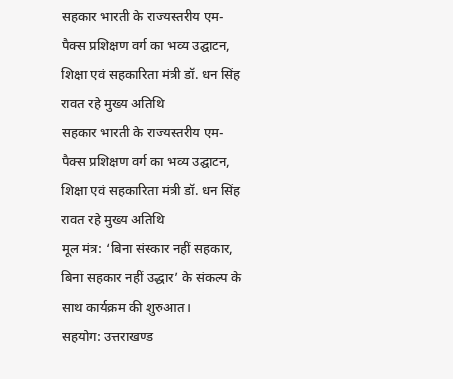सहकार भारती के राज्यस्तरीय एम-पैक्स प्रशिक्षण वर्ग का भव्य उद्घाटन, शिक्षा एवं सहकारिता मंत्री डॉ. धन सिंह रावत रहे मुख्य अतिथि
सहकार भारती के राज्यस्तरीय एम-पैक्स प्रशिक्षण वर्ग का भव्य उद्घाटन, शिक्षा एवं सहकारिता मंत्री डॉ. धन सिंह रावत रहे मुख्य अतिथि
मूल मंत्र: ‘बिना संस्कार नहीं सहकार, बिना सहकार नहीं उद्धार’ के संकल्प के साथ कार्यक्रम की शुरुआत।
सहयोग: उत्तराखण्ड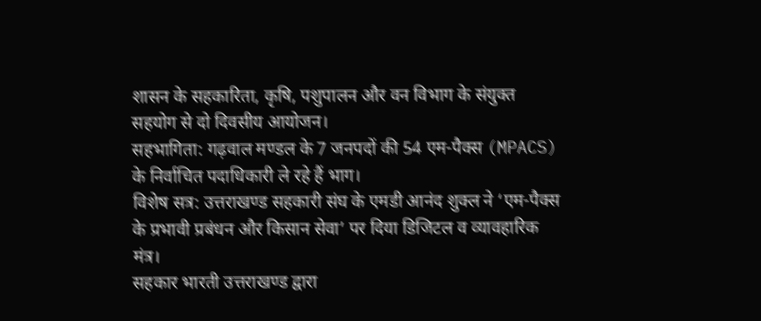शासन के सहकारिता, कृषि, पशुपालन और वन विभाग के संयुक्त सहयोग से दो दिवसीय आयोजन।
सहभागिता: गढ़वाल मण्डल के 7 जनपदों की 54 एम-पैक्स (MPACS) के निर्वाचित पदाधिकारी ले रहे हैं भाग।
विशेष सत्र: उत्तराखण्ड सहकारी संघ के एमडी आनंद शुक्ल ने ‘एम-पैक्स के प्रभावी प्रबंधन और किसान सेवा’ पर दिया डिजिटल व व्यावहारिक मंत्र।
सहकार भारती उत्तराखण्ड द्वारा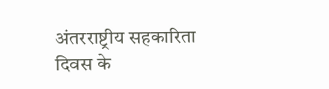अंतरराष्ट्रीय सहकारिता दिवस के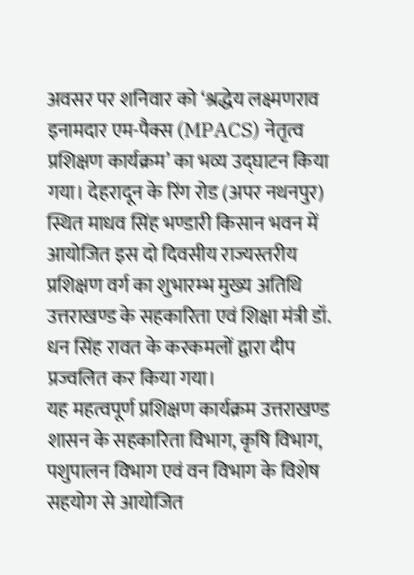अवसर पर शनिवार को ‘श्रद्धेय लक्ष्मणराव इनामदार एम-पैक्स (MPACS) नेतृत्व प्रशिक्षण कार्यक्रम’ का भव्य उद्घाटन किया गया। देहरादून के रिंग रोड (अपर नथनपुर) स्थित माधव सिंह भण्डारी किसान भवन में आयोजित इस दो दिवसीय राज्यस्तरीय प्रशिक्षण वर्ग का शुभारम्भ मुख्य अतिथि उत्तराखण्ड के सहकारिता एवं शिक्षा मंत्री डॉ. धन सिंह रावत के करकमलों द्वारा दीप प्रज्वलित कर किया गया।
यह महत्वपूर्ण प्रशिक्षण कार्यक्रम उत्तराखण्ड शासन के सहकारिता विभाग, कृषि विभाग, पशुपालन विभाग एवं वन विभाग के विशेष सहयोग से आयोजित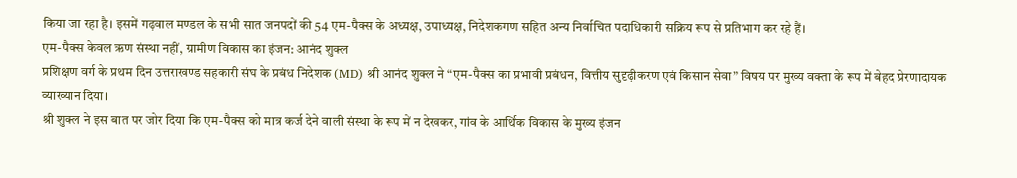किया जा रहा है। इसमें गढ़वाल मण्डल के सभी सात जनपदों की 54 एम-पैक्स के अध्यक्ष, उपाध्यक्ष, निदेशकगण सहित अन्य निर्वाचित पदाधिकारी सक्रिय रूप से प्रतिभाग कर रहे हैं।
एम-पैक्स केवल ऋण संस्था नहीं, ग्रामीण विकास का इंजन: आनंद शुक्ल
प्रशिक्षण वर्ग के प्रथम दिन उत्तराखण्ड सहकारी संघ के प्रबंध निदेशक (MD) श्री आनंद शुक्ल ने “एम-पैक्स का प्रभावी प्रबंधन, वित्तीय सुदृढ़ीकरण एवं किसान सेवा” विषय पर मुख्य वक्ता के रूप में बेहद प्रेरणादायक व्याख्यान दिया।
श्री शुक्ल ने इस बात पर जोर दिया कि एम-पैक्स को मात्र कर्ज देने वाली संस्था के रूप में न देखकर, गांव के आर्थिक विकास के मुख्य इंजन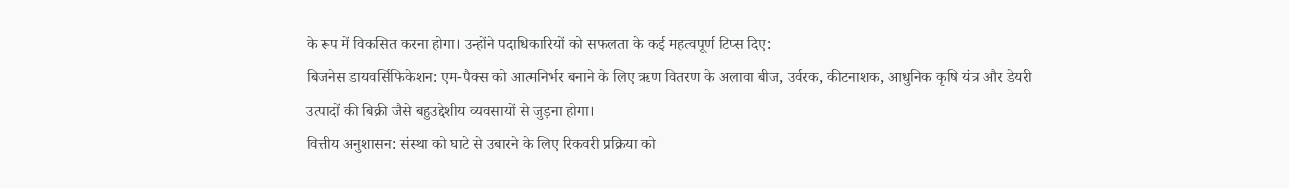के रूप में विकसित करना होगा। उन्होंने पदाधिकारियों को सफलता के कई महत्वपूर्ण टिप्स दिए:
बिजनेस डायवर्सिफिकेशन: एम-पैक्स को आत्मनिर्भर बनाने के लिए ऋण वितरण के अलावा बीज, उर्वरक, कीटनाशक, आधुनिक कृषि यंत्र और डेयरी उत्पादों की बिक्री जैसे बहुउद्देशीय व्यवसायों से जुड़ना होगा।
वित्तीय अनुशासन: संस्था को घाटे से उबारने के लिए रिकवरी प्रक्रिया को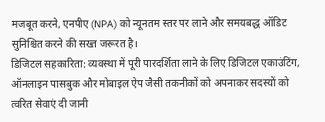मजबूत करने, एनपीए (NPA) को न्यूनतम स्तर पर लाने और समयबद्ध ऑडिट सुनिश्चित करने की सख्त जरूरत है।
डिजिटल सहकारिता: व्यवस्था में पूरी पारदर्शिता लाने के लिए डिजिटल एकाउंटिंग, ऑनलाइन पासबुक और मोबाइल ऐप जैसी तकनीकों को अपनाकर सदस्यों को त्वरित सेवाएं दी जानी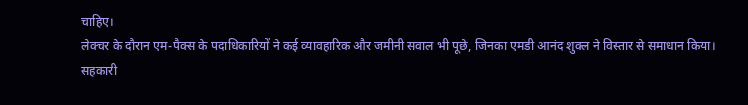चाहिए।
लेक्चर के दौरान एम-पैक्स के पदाधिकारियों ने कई व्यावहारिक और जमीनी सवाल भी पूछे, जिनका एमडी आनंद शुक्ल ने विस्तार से समाधान किया।
सहकारी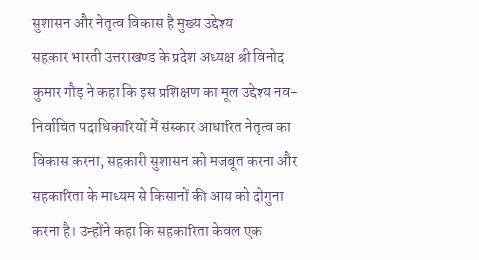सुशासन और नेतृत्व विकास है मुख्य उद्देश्य
सहकार भारती उत्तराखण्ड के प्रदेश अध्यक्ष श्री विनोद कुमार गौड़ ने कहा कि इस प्रशिक्षण का मूल उद्देश्य नव-निर्वाचित पदाधिकारियों में संस्कार आधारित नेतृत्व का विकास करना, सहकारी सुशासन को मजबूत करना और सहकारिता के माध्यम से किसानों की आय को दोगुना करना है। उन्होंने कहा कि सहकारिता केवल एक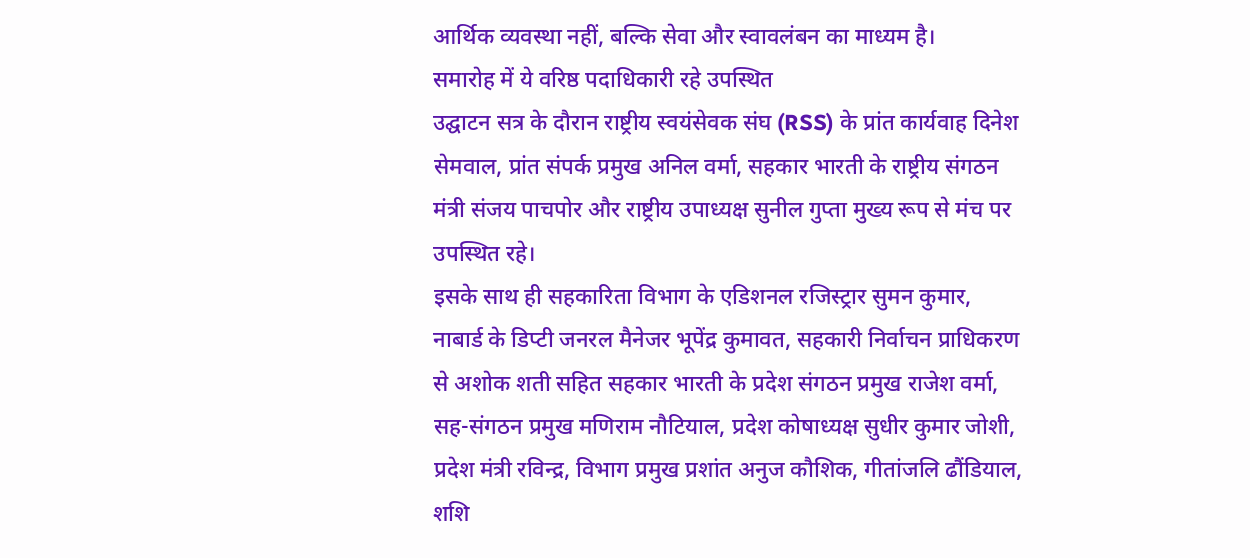आर्थिक व्यवस्था नहीं, बल्कि सेवा और स्वावलंबन का माध्यम है।
समारोह में ये वरिष्ठ पदाधिकारी रहे उपस्थित
उद्घाटन सत्र के दौरान राष्ट्रीय स्वयंसेवक संघ (RSS) के प्रांत कार्यवाह दिनेश सेमवाल, प्रांत संपर्क प्रमुख अनिल वर्मा, सहकार भारती के राष्ट्रीय संगठन मंत्री संजय पाचपोर और राष्ट्रीय उपाध्यक्ष सुनील गुप्ता मुख्य रूप से मंच पर उपस्थित रहे।
इसके साथ ही सहकारिता विभाग के एडिशनल रजिस्ट्रार सुमन कुमार, नाबार्ड के डिप्टी जनरल मैनेजर भूपेंद्र कुमावत, सहकारी निर्वाचन प्राधिकरण से अशोक शती सहित सहकार भारती के प्रदेश संगठन प्रमुख राजेश वर्मा, सह-संगठन प्रमुख मणिराम नौटियाल, प्रदेश कोषाध्यक्ष सुधीर कुमार जोशी, प्रदेश मंत्री रविन्द्र, विभाग प्रमुख प्रशांत अनुज कौशिक, गीतांजलि ढौंडियाल, शशि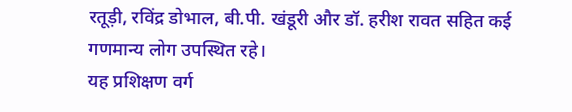रतूड़ी, रविंद्र डोभाल, बी.पी. खंडूरी और डॉ. हरीश रावत सहित कई गणमान्य लोग उपस्थित रहे।
यह प्रशिक्षण वर्ग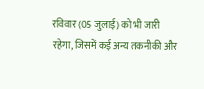रविवार (05 जुलाई) को भी जारी रहेगा, जिसमें कई अन्य तकनीकी और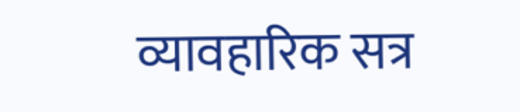व्यावहारिक सत्र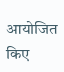आयोजित किए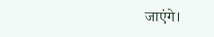जाएंगे।